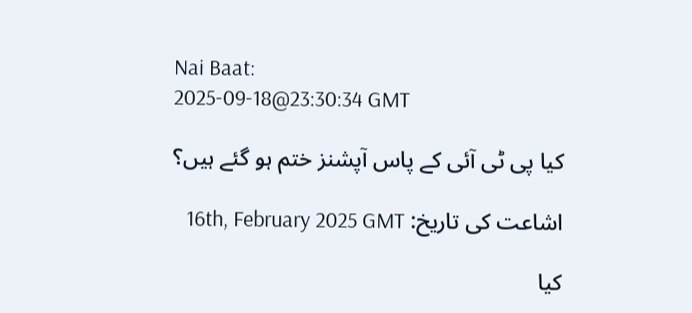Nai Baat:
2025-09-18@23:30:34 GMT

کیا پی ٹی آئی کے پاس آپشنز ختم ہو گئے ہیں؟

اشاعت کی تاریخ: 16th, February 2025 GMT

کیا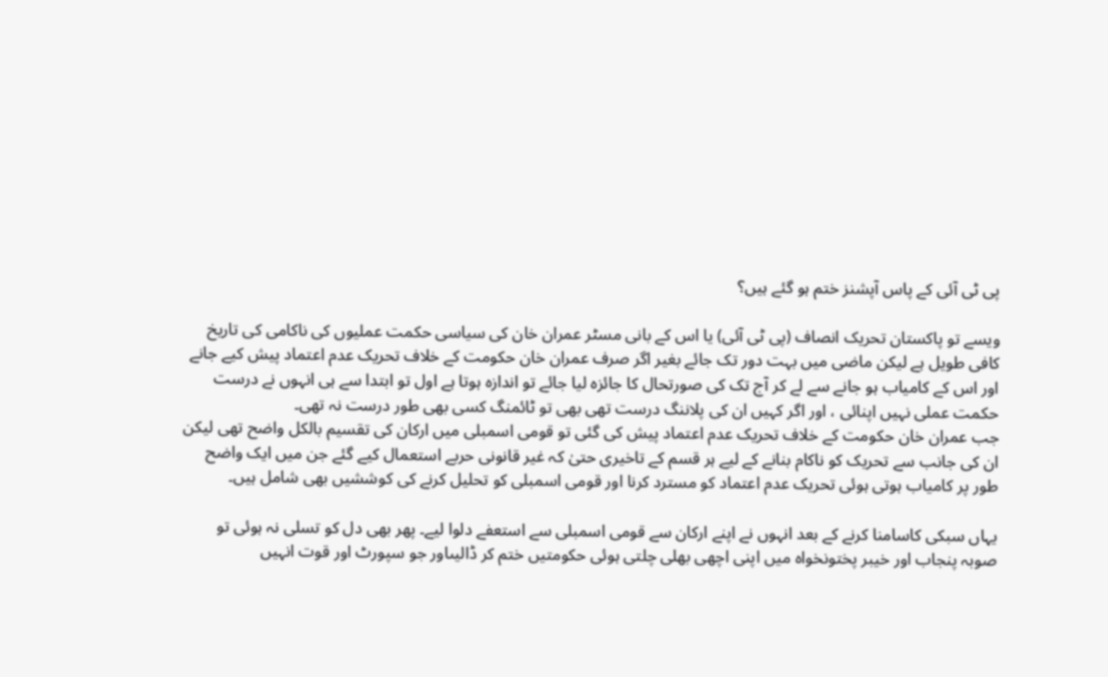پی ٹی آئی کے پاس آپشنز ختم ہو گئے ہیں؟

ویسے تو پاکستان تحریک انصاف (پی ٹی آئی) یا اس کے بانی مسٹر عمران خان کی سیاسی حکمت عملیوں کی ناکامی کی تاریخ کافی طویل ہے لیکن ماضی میں بہت دور تک جائے بغیر اگر صرف عمران خان حکومت کے خلاف تحریک عدم اعتماد پیش کیے جانے اور اس کے کامیاب ہو جانے سے لے کر آج تک کی صورتحال کا جائزہ لیا جائے تو اندازہ ہوتا ہے اول تو ابتدا سے ہی انہوں نے درست حکمت عملی نہیں اپنائی ، اور اگر کہیں ان کی پلاننگ درست تھی بھی تو ٹائمنگ کسی بھی طور درست نہ تھی۔
جب عمران خان حکومت کے خلاف تحریک عدم اعتماد پیش کی گئی تو قومی اسمبلی میں ارکان کی تقسیم بالکل واضح تھی لیکن ان کی جانب سے تحریک کو ناکام بنانے کے لیے ہر قسم کے تاخیری حتیٰ کہ غیر قانونی حربے استعمال کیے گئے جن میں ایک واضح طور پر کامیاب ہوتی ہوئی تحریک عدم اعتماد کو مسترد کرنا اور قومی اسمبلی کو تحلیل کرنے کی کوششیں بھی شامل ہیں۔

یہاں سبکی کاسامنا کرنے کے بعد انہوں نے اپنے ارکان سے قومی اسمبلی سے استعفے دلوا لیے۔ پھر بھی دل کو تسلی نہ ہوئی تو صوبہ پنجاب اور خیبر پختونخواہ میں اپنی اچھی بھلی چلتی ہوئی حکومتیں ختم کر ڈالیںاور جو سپورٹ اور قوت انہیں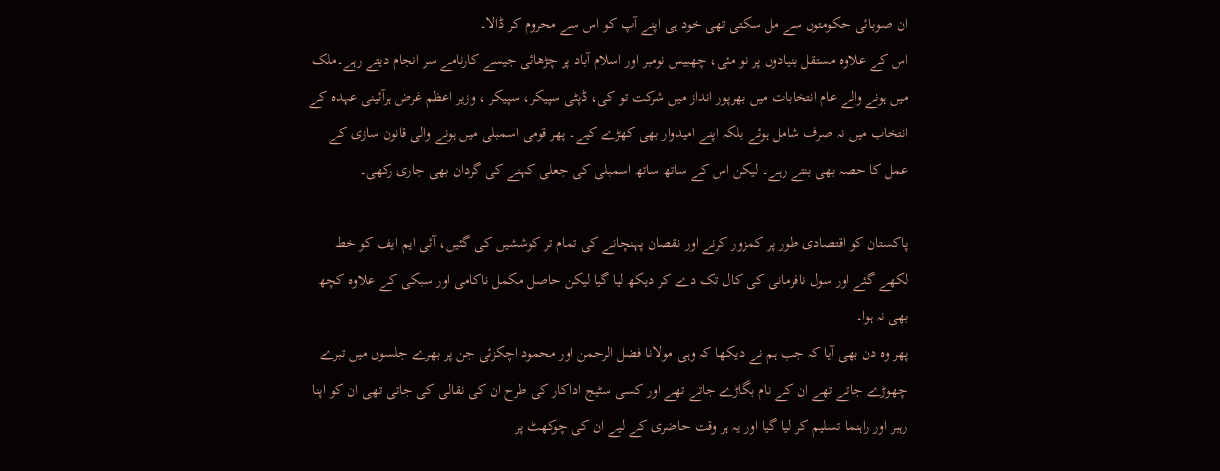ان صوبائی حکومتوں سے مل سکتی تھی خود ہی اپنے آپ کو اس سے محروم کر ڈالا۔
اس کے علاوہ مستقل بنیادوں پر نو مئی، چھبیس نومبر اور اسلام آباد پر چڑھائی جیسے کارنامے سر انجام دیتے رہے۔ملک میں ہونے والے عام انتخابات میں بھرپور انداز میں شرکت تو کی، ڈپٹی سپیکر، سپیکر ، وزیر اعظم غرض ہرآئینی عہدہ کے انتخاب میں نہ صرف شامل ہوئے بلکہ اپنے امیدوار بھی کھڑے کیے۔ پھر قومی اسمبلی میں ہونے والی قانون سازی کے عمل کا حصہ بھی بنتے رہے۔ لیکن اس کے ساتھ ساتھ اسمبلی کی جعلی کہنے کی گردان بھی جاری رکھی۔

پاکستان کو اقتصادی طور پر کمزور کرنے اور نقصان پہنچانے کی تمام تر کوششیں کی گئیں، آئی ایم ایف کو خط لکھے گئے اور سول نافرمانی کی کال تک دے کر دیکھ لیا گیا لیکن حاصل مکمل ناکامی اور سبکی کے علاوہ کچھ بھی نہ ہوا۔
پھر وہ دن بھی آیا کہ جب ہم نے دیکھا کہ وہی مولانا فضل الرحمن اور محمود اچکزئی جن پر بھرے جلسوں میں تبرے چھوڑے جاتے تھے ان کے نام بگاڑے جاتے تھے اور کسی سٹیج اداکار کی طرح ان کی نقالی کی جاتی تھی ان کو اپنا رہبر اور راہنما تسلیم کر لیا گیا اور یہ ہر وقت حاضری کے لیے ان کی چوکھٹ پر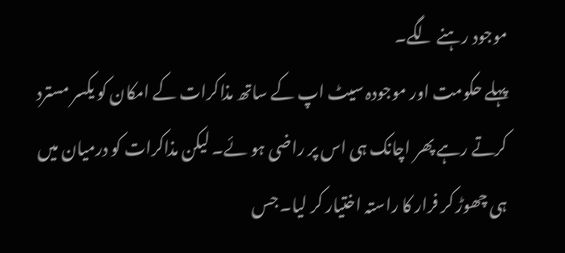موجود رہنے لگے۔
پہلے حکومت اور موجودہ سیٹ اپ کے ساتھ مذاکرات کے امکان کو یکسر مسترد کرتے رہے پھر اچانک ہی اس پر راضی ہو ئے۔ لیکن مذاکرات کو درمیان میں ہی چھوڑ کر فرار کا راستہ اختیار کر لیا۔ جس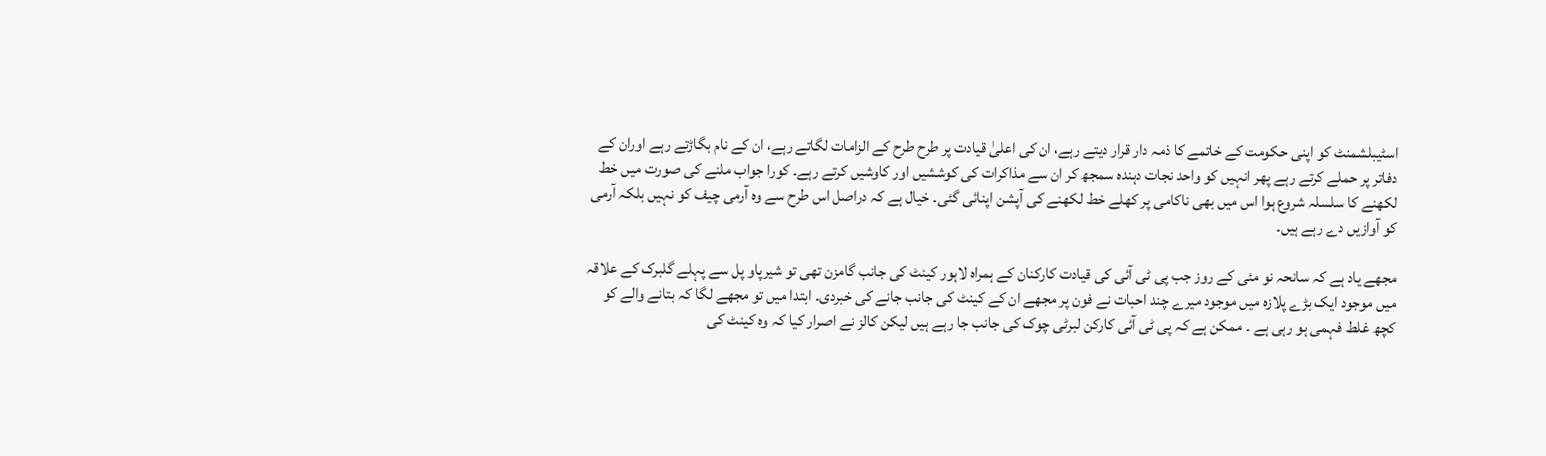اسٹیبلشمنٹ کو اپنی حکومت کے خاتمے کا ذمہ دار قرار دیتے رہے، ان کی اعلیٰ قیادت پر طرح طرح کے الزامات لگاتے رہے، ان کے نام بگاڑتے رہے اوران کے دفاتر پر حملے کرتے رہے پھر انہیں کو واحد نجات دہندہ سمجھ کر ان سے مذاکرات کی کوششیں اور کاوشیں کرتے رہے۔ کورا جواب ملنے کی صورت میں خط لکھنے کا سلسلہ شروع ہوا اس میں بھی ناکامی پر کھلے خط لکھنے کی آپشن اپنائی گئی۔ خیال ہے کہ دراصل اس طرح سے وہ آرمی چیف کو نہیں بلکہ آرمی کو آوازیں دے رہے ہیں۔

مجھے یاد ہے کہ سانحہ نو مئی کے روز جب پی ٹی آئی کی قیادت کارکنان کے ہمراہ لاہور کینٹ کی جانب گامزن تھی تو شیرپاو پل سے پہلے گلبرک کے علاقہ میں موجود ایک بڑے پلازہ میں موجود میرے چند احبات نے فون پر مجھے ان کے کینٹ کی جانب جانے کی خبردی۔ ابتدا میں تو مجھے لگا کہ بتانے والے کو کچھ غلط فہمی ہو رہی ہے ۔ ممکن ہے کہ پی ٹی آئی کارکن لبرٹی چوک کی جانب جا رہے ہیں لیکن کالز نے اصرار کیا کہ وہ کینٹ کی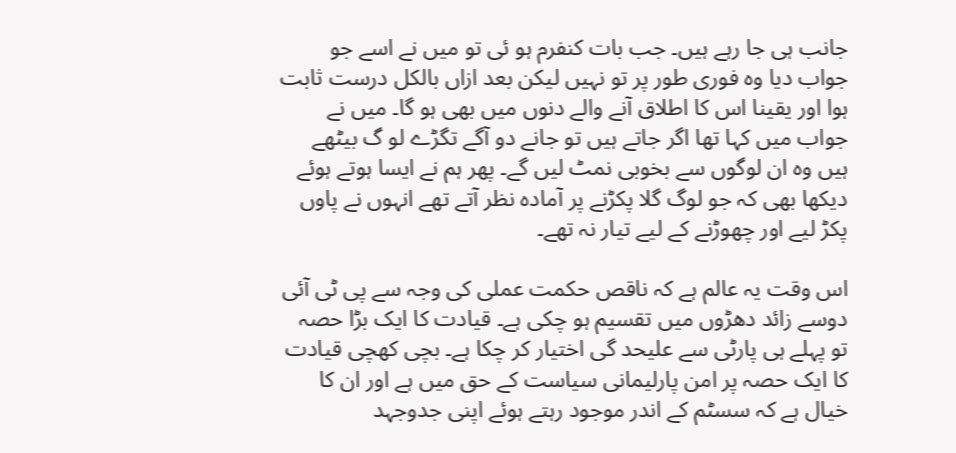جانب ہی جا رہے ہیں۔ جب بات کنفرم ہو ئی تو میں نے اسے جو جواب دیا وہ فوری طور پر تو نہیں لیکن بعد ازاں بالکل درست ثابت ہوا اور یقینا اس کا اطلاق آنے والے دنوں میں بھی ہو گا۔ میں نے جواب میں کہا تھا اگر جاتے ہیں تو جانے دو آگے تگڑے لو گ بیٹھے ہیں وہ ان لوگوں سے بخوبی نمٹ لیں گے۔ پھر ہم نے ایسا ہوتے ہوئے دیکھا بھی کہ جو لوگ گلا پکڑنے پر آمادہ نظر آتے تھے انہوں نے پاوں پکڑ لیے اور چھوڑنے کے لیے تیار نہ تھے۔

اس وقت یہ عالم ہے کہ ناقص حکمت عملی کی وجہ سے پی ٹی آئی دوسے زائد دھڑوں میں تقسیم ہو چکی ہے۔ قیادت کا ایک بڑا حصہ تو پہلے ہی پارٹی سے علیحد گی اختیار کر چکا ہے۔ بچی کھچی قیادت کا ایک حصہ پر امن پارلیمانی سیاست کے حق میں ہے اور ان کا خیال ہے کہ سسٹم کے اندر موجود رہتے ہوئے اپنی جدوجہد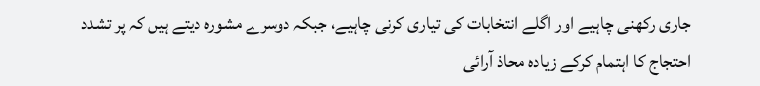جاری رکھنی چاہیے اور اگلے انتخابات کی تیاری کرنی چاہیے، جبکہ دوسرے مشورہ دیتے ہیں کہ پر تشدد احتجاج کا اہتمام کرکے زیادہ محاذ آرائی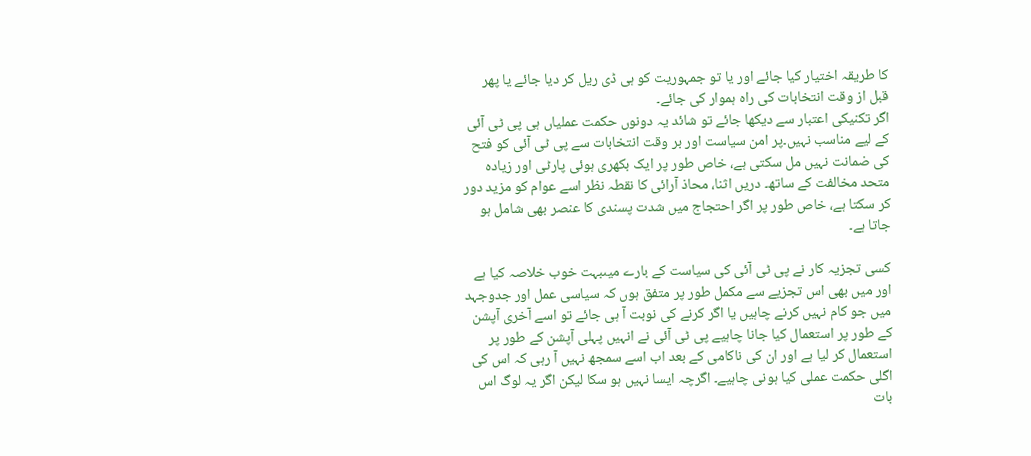کا طریقہ اختیار کیا جائے اور یا تو جمہوریت کو ہی ڈی ریل کر دیا جائے یا پھر قبل از وقت انتخابات کی راہ ہموار کی جائے۔
اگر تکنیکی اعتبار سے دیکھا جائے تو شائد یہ دونوں حکمت عملیاں ہی پی ٹی آئی کے لیے مناسب نہیں۔پر امن سیاست اور بر وقت انتخابات سے پی ٹی آئی کو فتح کی ضمانت نہیں مل سکتی ہے، خاص طور پر ایک بکھری ہوئی پارٹی اور زیادہ متحد مخالفت کے ساتھ۔ دریں اثنا، محاذ آرائی کا نقطہ نظر اسے عوام کو مزید دور کر سکتا ہے، خاص طور پر اگر احتجاج میں شدت پسندی کا عنصر بھی شامل ہو جاتا ہے۔

کسی تجزیہ کار نے پی ٹی آئی کی سیاست کے بارے میںبہت خوب خلاصہ کیا ہے اور میں بھی اس تجزیے سے مکمل طور پر متفق ہوں کہ سیاسی عمل اور جدوجہد میں جو کام نہیں کرنے چاہیں یا اگر کرنے کی نوبت آ ہی جائے تو اسے آخری آپشن کے طور پر استعمال کیا جانا چاہیے پی ٹی آئی نے انہیں پہلی آپشن کے طور پر استعمال کر لیا ہے اور ان کی ناکامی کے بعد اب اسے سمجھ نہیں آ رہی کہ اس کی اگلی حکمت عملی کیا ہونی چاہیے۔ اگرچہ ایسا نہیں ہو سکا لیکن اگر یہ لوگ اس بات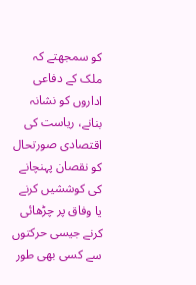کو سمجھتے کہ ملک کے دفاعی اداروں کو نشانہ بنانے، ریاست کی اقتصادی صورتحال کو نقصان پہنچانے کی کوششیں کرنے یا وفاق پر چڑھائی کرنے جیسی حرکتوں سے کسی بھی طور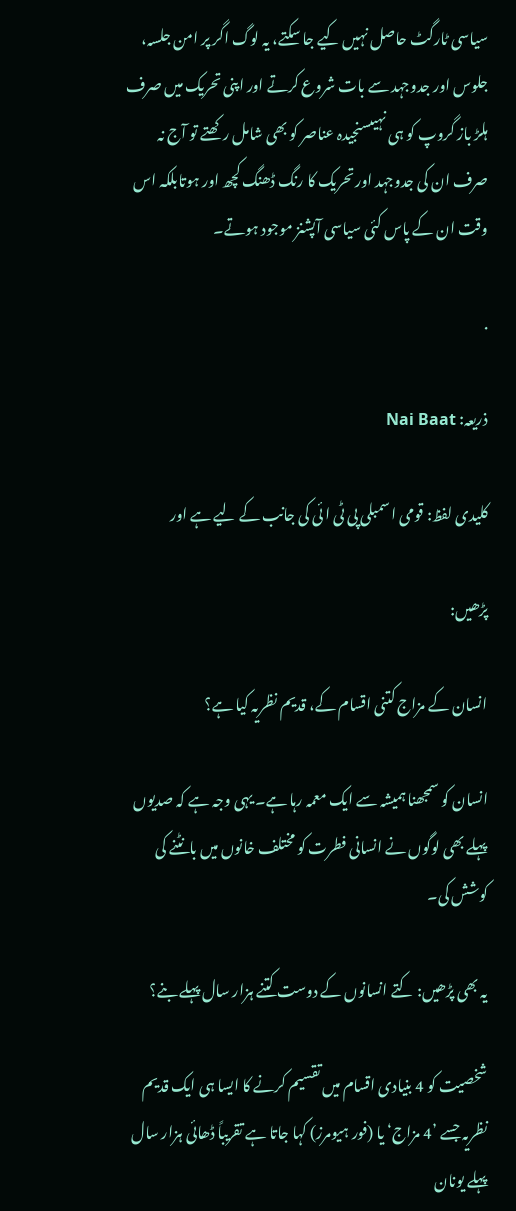سیاسی ٹارگٹ حاصل نہیں کیے جا سکتے، یہ لوگ اگر پر امن جلسہ، جلوس اور جدوجہد سے بات شروع کرتے اور اپنی تحریک میں صرف ہلڑ باز گروپ کو ہی نہیںسنجیدہ عناصر کو بھی شامل رکھتے تو آج نہ صرف ان کی جدوجہد اور تحریک کا رنگ ڈھنگ کچھ اور ہوتابلکہ اس وقت ان کے پاس کئی سیاسی آپشنز موجود ہوتے۔

.

ذریعہ: Nai Baat

کلیدی لفظ: قومی اسمبلی پی ٹی ا ئی کی جانب کے لیے ہے اور

پڑھیں:

انسان کے مزاج کتنی اقسام کے، قدیم نظریہ کیا ہے؟

انسان کو سمجھنا ہمیشہ سے ایک معمہ رہا ہے۔ یہی وجہ ہے کہ صدیوں پہلے بھی لوگوں نے انسانی فطرت کو مختلف خانوں میں بانٹنے کی کوشش کی۔

یہ بھی پڑھیں: کتے انسانوں کے دوست کتنے ہزار سال پہلے بنے؟

شخصیت کو 4 بنیادی اقسام میں تقسیم کرنے کا ایسا ہی ایک قدیم نظریہ جسے ’4 مزاج‘ یا (فور ہیومرز) کہا جاتا ہے تقریباً ڈھائی ہزار سال پہلے یونان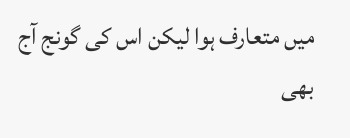میں متعارف ہوا لیکن اس کی گونج آج بھی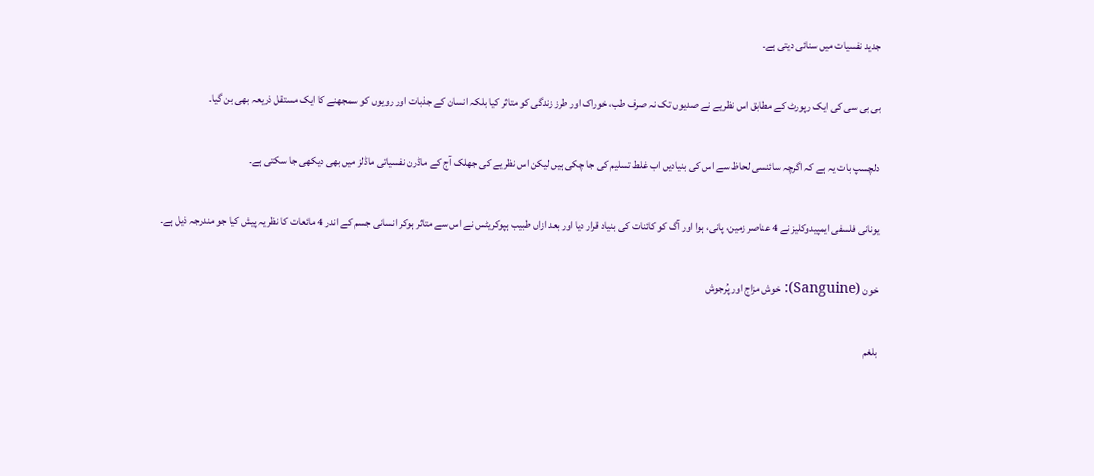جدید نفسیات میں سنائی دیتی ہے۔

بی بی سی کی ایک رپورٹ کے مطابق اس نظریے نے صدیوں تک نہ صرف طب، خوراک اور طرز زندگی کو متاثر کیا بلکہ انسان کے جذبات اور رویوں کو سمجھنے کا ایک مستقل ذریعہ بھی بن گیا۔

دلچسپ بات یہ ہے کہ اگرچہ سائنسی لحاظ سے اس کی بنیادیں اب غلط تسلیم کی جا چکی ہیں لیکن اس نظریے کی جھلک آج کے ماڈرن نفسیاتی ماڈلز میں بھی دیکھی جا سکتی ہے۔

یونانی فلسفی ایمپیدوکلیز نے 4 عناصر زمین، پانی، ہوا اور آگ کو کائنات کی بنیاد قرار دیا اور بعد ازاں طبیب ہپوکریٹس نے اس سے متاثر ہوکر انسانی جسم کے اندر 4 مائعات کا نظریہ پیش کیا جو مندرجہ ذیل ہے۔

خون (Sanguine): خوش مزاج اور پُرجوش

بلغم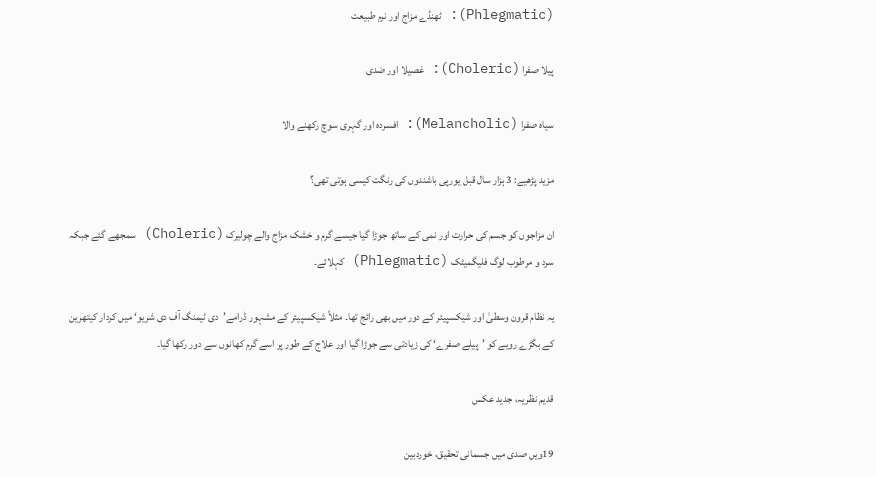(Phlegmatic): ٹھنڈے مزاج اور نرم طبیعت

پیلا صفرا (Choleric): غصیلا اور ضدی

سیاہ صفرا (Melancholic): افسردہ اور گہری سوچ رکھنے والا

مزید پڑھیے: 3 ہزار سال قبل یورپی باشندوں کی رنگت کیسی ہوتی تھی؟

ان مزاجوں کو جسم کی حرارت اور نمی کے ساتھ جوڑا گیا جیسے گرم و خشک مزاج والے چولیرک (Choleric) سمجھے گئے جبکہ سرد و مرطوب لوگ فلیگمیٹک (Phlegmatic) کہلائے۔

یہ نظام قرون وسطیٰ اور شیکسپیئر کے دور میں بھی رائج تھا۔ مثلاً شیکسپیئر کے مشہور ڈرامے’دی ٹیمنگ آف دی شریو‘ میں کردار کیتھرین کے بگڑے رویے کو ’پیلے صفرے‘ کی زیادتی سے جوڑا گیا اور علاج کے طور پر اسے گرم کھانوں سے دور رکھا گیا۔

قدیم نظریہ، جدید عکس

19ویں صدی میں جسمانی تحقیق، خوردبین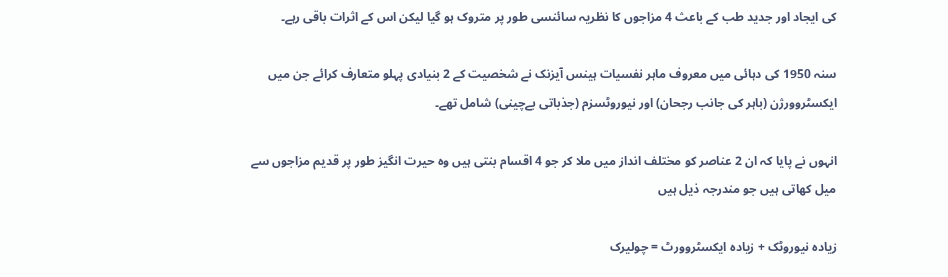کی ایجاد اور جدید طب کے باعث 4 مزاجوں کا نظریہ سائنسی طور پر متروک ہو گیا لیکن اس کے اثرات باقی رہے۔

سنہ 1950 کی دہائی میں معروف ماہر نفسیات ہینس آیزنک نے شخصیت کے 2 بنیادی پہلو متعارف کرائے جن میں ایکسٹروورژن (باہر کی جانب رجحان) اور نیوروٹسزم (جذباتی بےچینی) شامل تھے۔

انہوں نے پایا کہ ان 2 عناصر کو مختلف انداز میں ملا کر جو 4 اقسام بنتی ہیں وہ حیرت انگیز طور پر قدیم مزاجوں سے میل کھاتی ہیں جو مندرجہ ذیل ہیں

زیادہ نیوروٹک + زیادہ ایکسٹروورٹ = چولیرک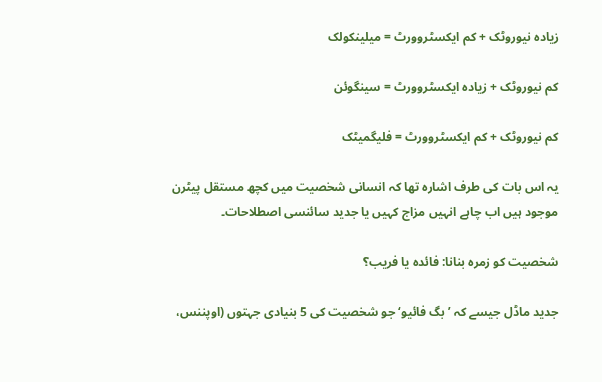زیادہ نیوروٹک + کم ایکسٹروورٹ = میلینکولک

کم نیوروٹک + زیادہ ایکسٹروورٹ = سینگوئن

کم نیوروٹک + کم ایکسٹروورٹ = فلیگمیٹک

یہ اس بات کی طرف اشارہ تھا کہ انسانی شخصیت میں کچھ مستقل پیٹرن موجود ہیں اب چاہے انہیں مزاج کہیں یا جدید سائنسی اصطلاحات۔

شخصیت کو زمرہ بنانا: فائدہ یا فریب؟

جدید ماڈل جیسے کہ ’بگ فائیو‘ جو شخصیت کی 5 بنیادی جہتوں (اوپننس،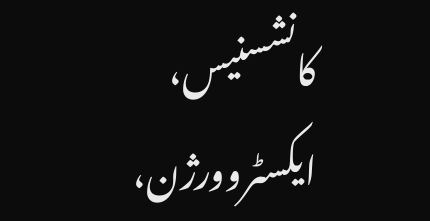کانشسنیس، ایکسٹروورژن،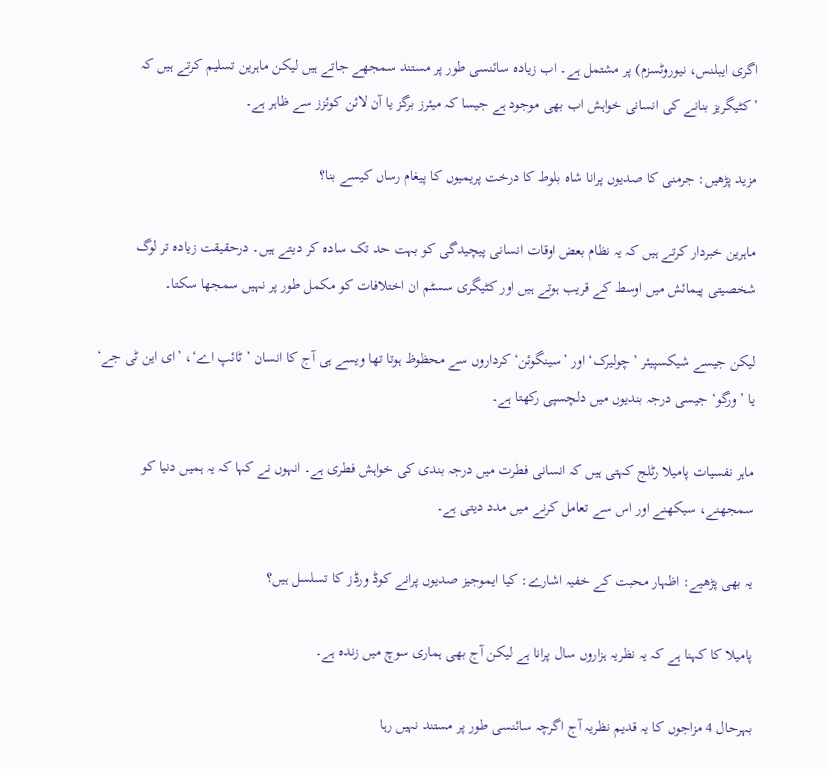اگری ایبلنس، نیوروٹسزم) پر مشتمل ہے۔ اب زیادہ سائنسی طور پر مستند سمجھے جاتے ہیں لیکن ماہرین تسلیم کرتے ہیں کہ ’کٹیگریز بنانے کی انسانی خواہش اب بھی موجود ہے جیسا کہ میئرز برگز یا آن لائن کوئزز سے ظاہر ہے۔

مزید پڑھیں: جرمنی کا صدیوں پرانا شاہ بلوط کا درخت پریمیوں کا پیغام رساں کیسے بنا؟

ماہرین خبردار کرتے ہیں کہ یہ نظام بعض اوقات انسانی پیچیدگی کو بہت حد تک سادہ کر دیتے ہیں۔ درحقیقت زیادہ تر لوگ شخصیتی پیمائش میں اوسط کے قریب ہوتے ہیں اور کٹیگری سسٹم ان اختلافات کو مکمل طور پر نہیں سمجھا سکتا۔

لیکن جیسے شیکسپیئر ’چولیرک‘ اور ’سینگوئن‘ کرداروں سے محظوظ ہوتا تھا ویسے ہی آج کا انسان ’ٹائپ اے‘، ’ای این ٹی جے‘ یا ’ورگو‘ جیسی درجہ بندیوں میں دلچسپی رکھتا ہے۔

ماہر نفسیات پامیلا رٹلج کہتی ہیں کہ انسانی فطرت میں درجہ بندی کی خواہش فطری ہے۔ انہوں نے کہا کہ یہ ہمیں دنیا کو سمجھنے، سیکھنے اور اس سے تعامل کرنے میں مدد دیتی ہے۔

یہ بھی پڑھیے: اظہار محبت کے خفیہ اشارے: کیا ایموجیز صدیوں پرانے کوڈ ورڈز کا تسلسل ہیں؟

پامیلا کا کہنا ہے کہ یہ نظریہ ہزاروں سال پرانا ہے لیکن آج بھی ہماری سوچ میں زندہ ہے۔

بہرحال 4 مزاجوں کا یہ قدیم نظریہ آج اگرچہ سائنسی طور پر مستند نہیں رہا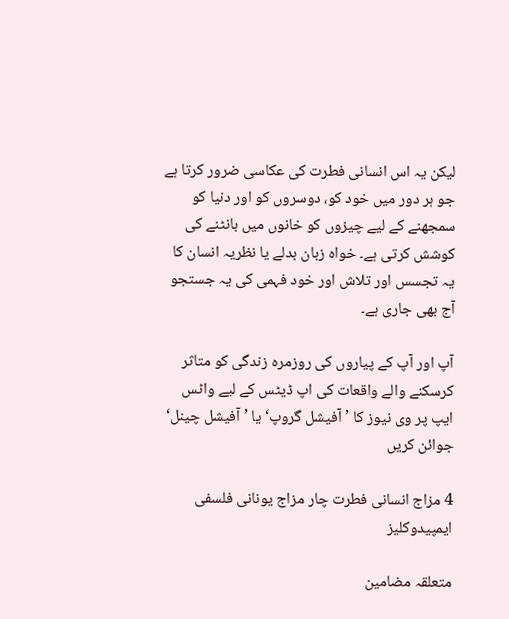لیکن یہ اس انسانی فطرت کی عکاسی ضرور کرتا ہے جو ہر دور میں خود کو، دوسروں کو اور دنیا کو سمجھنے کے لیے چیزوں کو خانوں میں بانٹنے کی کوشش کرتی ہے۔ خواہ زبان بدلے یا نظریہ انسان کا یہ تجسس اور تلاش اور خود فہمی کی یہ جستجو آج بھی جاری ہے۔

آپ اور آپ کے پیاروں کی روزمرہ زندگی کو متاثر کرسکنے والے واقعات کی اپ ڈیٹس کے لیے واٹس ایپ پر وی نیوز کا ’آفیشل گروپ‘ یا ’آفیشل چینل‘ جوائن کریں

4 مزاج انسانی فطرت چار مزاج یونانی فلسفی ایمپیدوکلیز

متعلقہ مضامین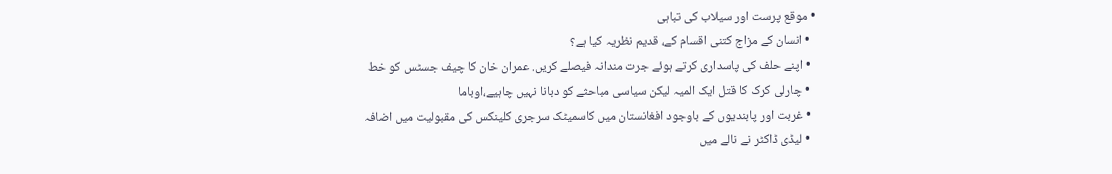• موقع پرست اور سیلاب کی تباہی
  • انسان کے مزاج کتنی اقسام کے، قدیم نظریہ کیا ہے؟
  • اپنے حلف کی پاسداری کرتے ہوئے جرت مندانہ فیصلے کریں. عمران خان کا چیف جسٹس کو خط
  • چارلی کرک کا قتل ایک المیہ لیکن سیاسی مباحثے کو دبانا نہیں چاہیے،اوباما
  • غربت اور پابندیوں کے باوجود افغانستان میں کاسمیٹک سرجری کلینکس کی مقبولیت میں اضافہ
  • لیڈی ڈاکٹر نے نالے میں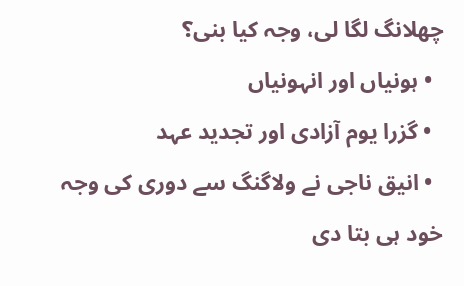چھلانگ لگا لی، وجہ کیا بنی؟
  • ہونیاں اور انہونیاں
  • گزرا یوم آزادی اور تجدید عہد
  • انیق ناجی نے ولاگنگ سے دوری کی وجہ خود ہی بتا دی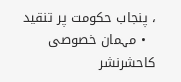، پنجاب حکومت پر تنقید
  • مہمان خصوصی کاحشرنشر